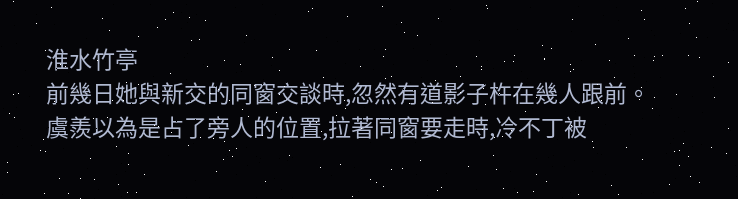淮水竹亭
前幾日她與新交的同窗交談時,忽然有道影子杵在幾人跟前。
虞羨以為是占了旁人的位置,拉著同窗要走時,冷不丁被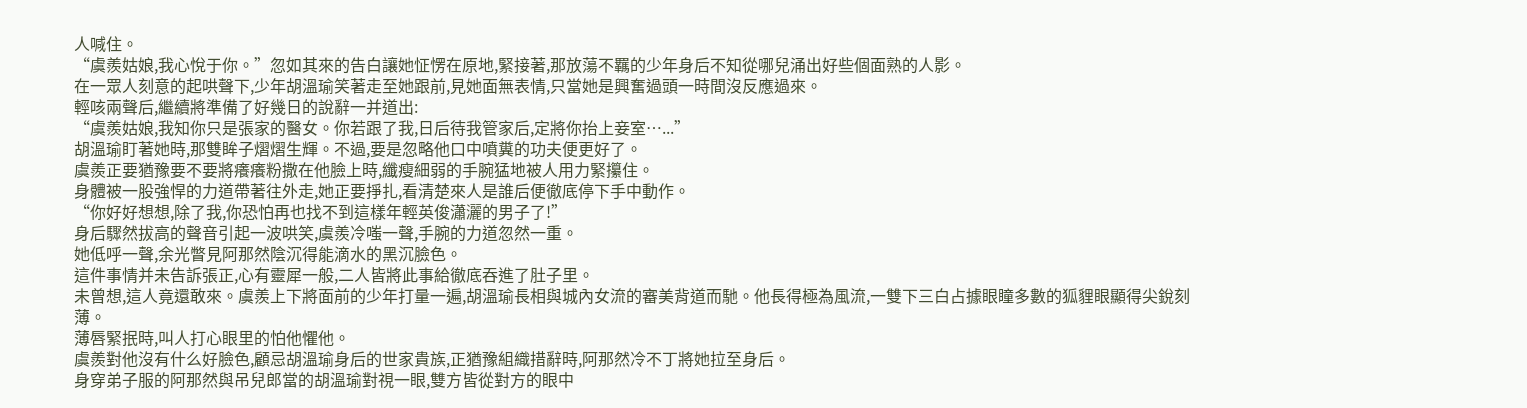人喊住。
“虞羨姑娘,我心悅于你。”忽如其來的告白讓她怔愣在原地,緊接著,那放蕩不羈的少年身后不知從哪兒涌出好些個面熟的人影。
在一眾人刻意的起哄聲下,少年胡溫瑜笑著走至她跟前,見她面無表情,只當她是興奮過頭一時間沒反應過來。
輕咳兩聲后,繼續將準備了好幾日的說辭一并道出:
“虞羨姑娘,我知你只是張家的醫女。你若跟了我,日后待我管家后,定將你抬上妾室…...”
胡溫瑜盯著她時,那雙眸子熠熠生輝。不過,要是忽略他口中噴糞的功夫便更好了。
虞羨正要猶豫要不要將癢癢粉撒在他臉上時,纖瘦細弱的手腕猛地被人用力緊攥住。
身體被一股強悍的力道帶著往外走,她正要掙扎,看清楚來人是誰后便徹底停下手中動作。
“你好好想想,除了我,你恐怕再也找不到這樣年輕英俊瀟灑的男子了!”
身后驟然拔高的聲音引起一波哄笑,虞羨冷嗤一聲,手腕的力道忽然一重。
她低呼一聲,余光瞥見阿那然陰沉得能滴水的黑沉臉色。
這件事情并未告訴張正,心有靈犀一般,二人皆將此事給徹底吞進了肚子里。
未曾想,這人竟還敢來。虞羨上下將面前的少年打量一遍,胡溫瑜長相與城內女流的審美背道而馳。他長得極為風流,一雙下三白占據眼瞳多數的狐貍眼顯得尖銳刻薄。
薄唇緊抿時,叫人打心眼里的怕他懼他。
虞羨對他沒有什么好臉色,顧忌胡溫瑜身后的世家貴族,正猶豫組織措辭時,阿那然冷不丁將她拉至身后。
身穿弟子服的阿那然與吊兒郎當的胡溫瑜對視一眼,雙方皆從對方的眼中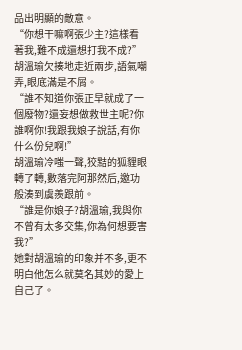品出明顯的敵意。
“你想干嘛啊張少主?這樣看著我,難不成還想打我不成?”胡溫瑜欠揍地走近兩步,語氣嘲弄,眼底滿是不屑。
“誰不知道你張正早就成了一個廢物?還妄想做救世主呢?你誰啊你!我跟我娘子說話,有你什么份兒啊!”
胡溫瑜冷嗤一聲,狡黠的狐貍眼轉了轉,數落完阿那然后,邀功般湊到虞羨跟前。
“誰是你娘子?胡溫瑜,我與你不曾有太多交集,你為何想要害我?”
她對胡溫瑜的印象并不多,更不明白他怎么就莫名其妙的愛上自己了。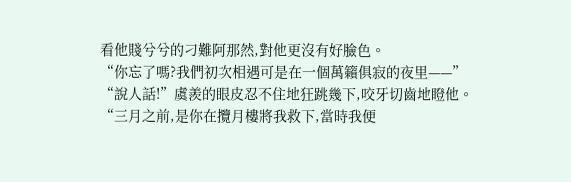看他賤兮兮的刁難阿那然,對他更沒有好臉色。
“你忘了嗎?我們初次相遇可是在一個萬籟俱寂的夜里——”
“說人話!”虞羨的眼皮忍不住地狂跳幾下,咬牙切齒地瞪他。
“三月之前,是你在攬月樓將我救下,當時我便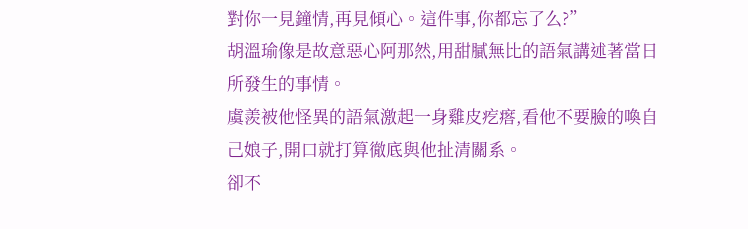對你一見鐘情,再見傾心。這件事,你都忘了么?”
胡溫瑜像是故意惡心阿那然,用甜膩無比的語氣講述著當日所發生的事情。
虞羨被他怪異的語氣激起一身雞皮疙瘩,看他不要臉的喚自己娘子,開口就打算徹底與他扯清關系。
卻不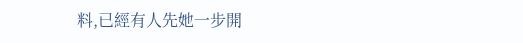料,已經有人先她一步開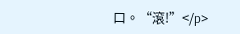口。“滾!”</p>